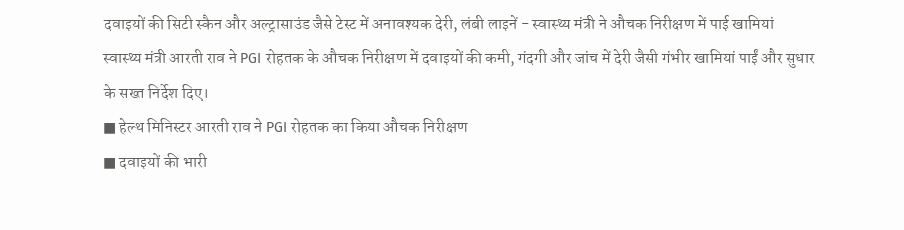दवाइयों की सिटी स्कैन और अल्ट्रासाउंड जैसे टेस्ट में अनावश्यक देरी, लंबी लाइनें - स्वास्थ्य मंत्री ने औचक निरीक्षण में पाई खामियां
स्वास्थ्य मंत्री आरती राव ने PGI रोहतक के औचक निरीक्षण में दवाइयों की कमी, गंदगी और जांच में देरी जैसी गंभीर खामियां पाईं और सुधार के सख्त निर्देश दिए।
■ हेल्थ मिनिस्टर आरती राव ने PGI रोहतक का किया औचक निरीक्षण
■ दवाइयों की भारी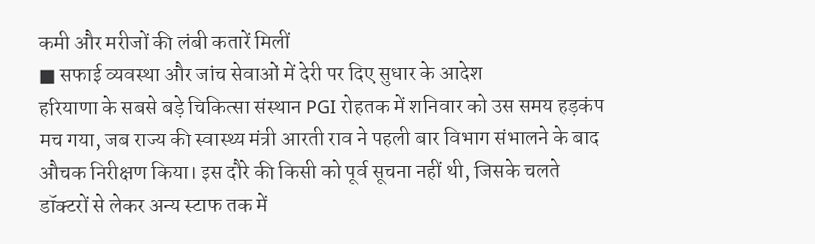कमी और मरीजों की लंबी कतारें मिलीं
■ सफाई व्यवस्था और जांच सेवाओं में देरी पर दिए सुधार के आदेश
हरियाणा के सबसे बड़े चिकित्सा संस्थान PGI रोहतक में शनिवार को उस समय हड़कंप मच गया, जब राज्य की स्वास्थ्य मंत्री आरती राव ने पहली बार विभाग संभालने के बाद औचक निरीक्षण किया। इस दौरे की किसी को पूर्व सूचना नहीं थी, जिसके चलते डॉक्टरों से लेकर अन्य स्टाफ तक में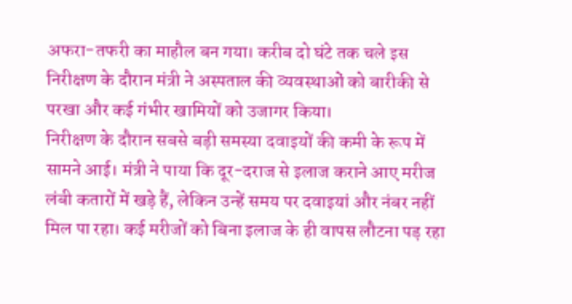अफरा-तफरी का माहौल बन गया। करीब दो घंटे तक चले इस निरीक्षण के दौरान मंत्री ने अस्पताल की व्यवस्थाओं को बारीकी से परखा और कई गंभीर खामियों को उजागर किया।
निरीक्षण के दौरान सबसे बड़ी समस्या दवाइयों की कमी के रूप में सामने आई। मंत्री ने पाया कि दूर-दराज से इलाज कराने आए मरीज लंबी कतारों में खड़े हैं, लेकिन उन्हें समय पर दवाइयां और नंबर नहीं मिल पा रहा। कई मरीजों को बिना इलाज के ही वापस लौटना पड़ रहा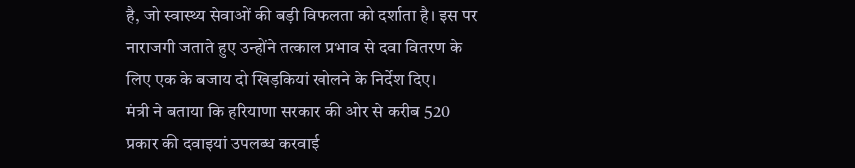है, जो स्वास्थ्य सेवाओं की बड़ी विफलता को दर्शाता है। इस पर नाराजगी जताते हुए उन्होंने तत्काल प्रभाव से दवा वितरण के लिए एक के बजाय दो खिड़कियां खोलने के निर्देश दिए।
मंत्री ने बताया कि हरियाणा सरकार की ओर से करीब 520 प्रकार की दवाइयां उपलब्ध करवाई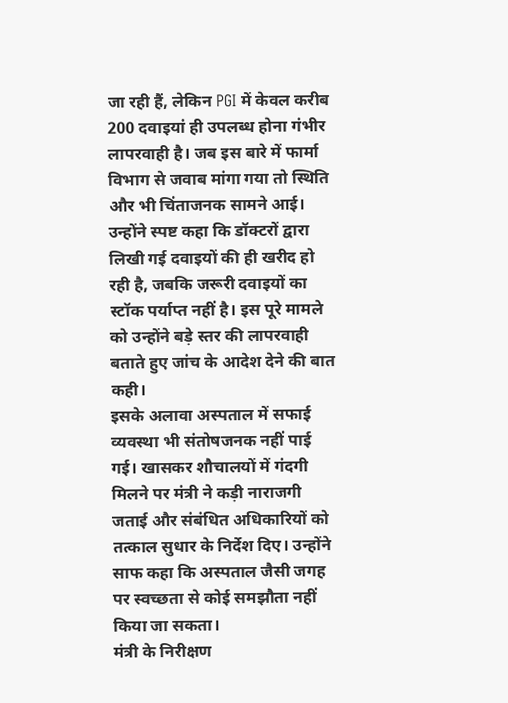जा रही हैं, लेकिन PGI में केवल करीब 200 दवाइयां ही उपलब्ध होना गंभीर लापरवाही है। जब इस बारे में फार्मा विभाग से जवाब मांगा गया तो स्थिति और भी चिंताजनक सामने आई। उन्होंने स्पष्ट कहा कि डॉक्टरों द्वारा लिखी गई दवाइयों की ही खरीद हो रही है, जबकि जरूरी दवाइयों का स्टॉक पर्याप्त नहीं है। इस पूरे मामले को उन्होंने बड़े स्तर की लापरवाही बताते हुए जांच के आदेश देने की बात कही।
इसके अलावा अस्पताल में सफाई व्यवस्था भी संतोषजनक नहीं पाई गई। खासकर शौचालयों में गंदगी मिलने पर मंत्री ने कड़ी नाराजगी जताई और संबंधित अधिकारियों को तत्काल सुधार के निर्देश दिए। उन्होंने साफ कहा कि अस्पताल जैसी जगह पर स्वच्छता से कोई समझौता नहीं किया जा सकता।
मंत्री के निरीक्षण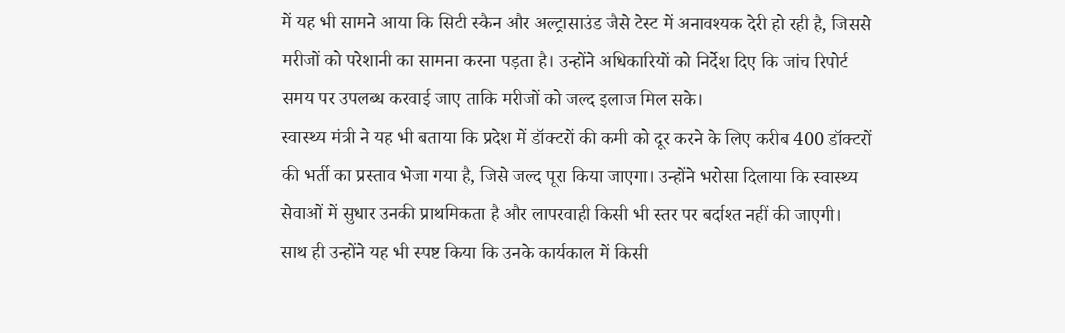में यह भी सामने आया कि सिटी स्कैन और अल्ट्रासाउंड जैसे टेस्ट में अनावश्यक देरी हो रही है, जिससे मरीजों को परेशानी का सामना करना पड़ता है। उन्होंने अधिकारियों को निर्देश दिए कि जांच रिपोर्ट समय पर उपलब्ध करवाई जाए ताकि मरीजों को जल्द इलाज मिल सके।
स्वास्थ्य मंत्री ने यह भी बताया कि प्रदेश में डॉक्टरों की कमी को दूर करने के लिए करीब 400 डॉक्टरों की भर्ती का प्रस्ताव भेजा गया है, जिसे जल्द पूरा किया जाएगा। उन्होंने भरोसा दिलाया कि स्वास्थ्य सेवाओं में सुधार उनकी प्राथमिकता है और लापरवाही किसी भी स्तर पर बर्दाश्त नहीं की जाएगी।
साथ ही उन्होंने यह भी स्पष्ट किया कि उनके कार्यकाल में किसी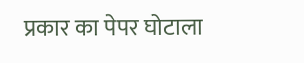प्रकार का पेपर घोटाला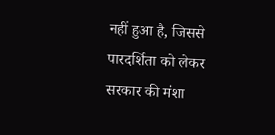नहीं हुआ है, जिससे पारदर्शिता को लेकर सरकार की मंशा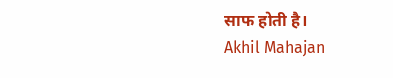साफ होती है।
Akhil Mahajan